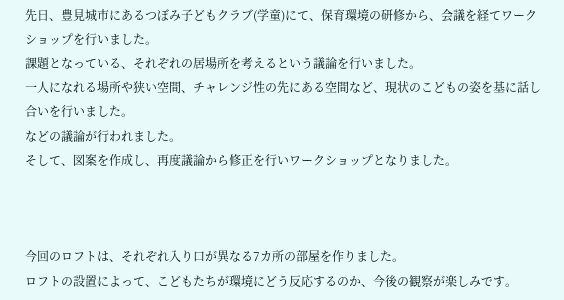先日、豊見城市にあるつぼみ子どもクラブ(学童)にて、保育環境の研修から、会議を経てワークショップを行いました。
課題となっている、それぞれの居場所を考えるという議論を行いました。
一人になれる場所や狭い空間、チャレンジ性の先にある空間など、現状のこどもの姿を基に話し合いを行いました。
などの議論が行われました。
そして、図案を作成し、再度議論から修正を行いワークショップとなりました。



今回のロフトは、それぞれ入り口が異なる7カ所の部屋を作りました。
ロフトの設置によって、こどもたちが環境にどう反応するのか、今後の観察が楽しみです。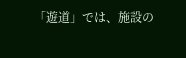「遊道」では、施設の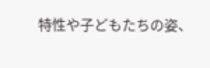特性や子どもたちの姿、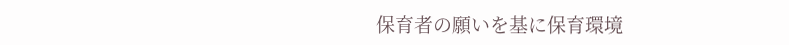保育者の願いを基に保育環境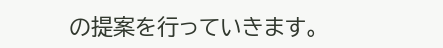の提案を行っていきます。